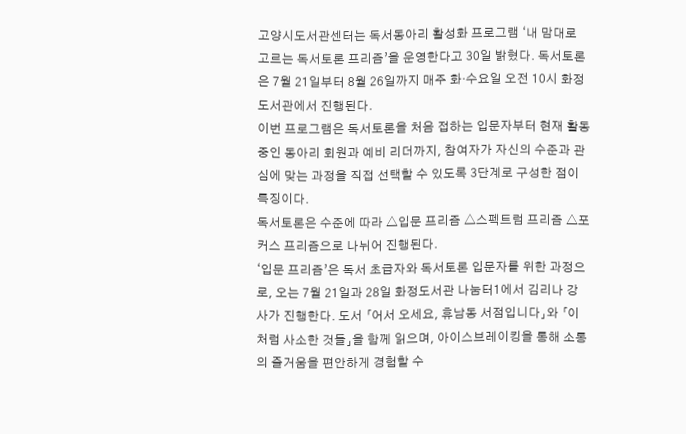고양시도서관센터는 독서동아리 활성화 프로그램 ‘내 맘대로 고르는 독서토론 프리즘’을 운영한다고 30일 밝혔다. 독서토론은 7월 21일부터 8월 26일까지 매주 화·수요일 오전 10시 화정도서관에서 진행된다.
이번 프로그램은 독서토론을 처음 접하는 입문자부터 현재 활동 중인 동아리 회원과 예비 리더까지, 참여자가 자신의 수준과 관심에 맞는 과정을 직접 선택할 수 있도록 3단계로 구성한 점이 특징이다.
독서토론은 수준에 따라 △입문 프리즘 △스펙트럼 프리즘 △포커스 프리즘으로 나뉘어 진행된다.
‘입문 프리즘’은 독서 초급자와 독서토론 입문자를 위한 과정으로, 오는 7월 21일과 28일 화정도서관 나눔터1에서 김리나 강사가 진행한다. 도서 「어서 오세요, 휴남동 서점입니다」와 「이처럼 사소한 것들」을 함께 읽으며, 아이스브레이킹을 통해 소통의 즐거움을 편안하게 경험할 수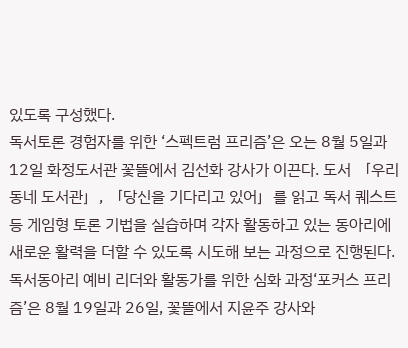있도록 구성했다.
독서토론 경험자를 위한 ‘스펙트럼 프리즘’은 오는 8월 5일과 12일 화정도서관 꽃뜰에서 김선화 강사가 이끈다. 도서 「우리동네 도서관」, 「당신을 기다리고 있어」를 읽고 독서 퀘스트 등 게임형 토론 기법을 실습하며 각자 활동하고 있는 동아리에 새로운 활력을 더할 수 있도록 시도해 보는 과정으로 진행된다.
독서동아리 예비 리더와 활동가를 위한 심화 과정‘포커스 프리즘’은 8월 19일과 26일, 꽃뜰에서 지윤주 강사와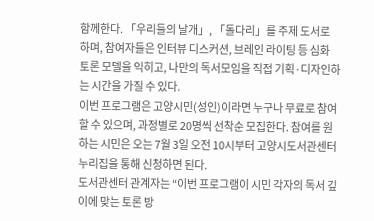함께한다. 「우리들의 날개」, 「돌다리」를 주제 도서로 하며, 참여자들은 인터뷰 디스커션, 브레인 라이팅 등 심화 토론 모델을 익히고, 나만의 독서모임을 직접 기획·디자인하는 시간을 가질 수 있다.
이번 프로그램은 고양시민(성인)이라면 누구나 무료로 참여할 수 있으며, 과정별로 20명씩 선착순 모집한다. 참여를 원하는 시민은 오는 7월 3일 오전 10시부터 고양시도서관센터 누리집을 통해 신청하면 된다.
도서관센터 관계자는 “이번 프로그램이 시민 각자의 독서 깊이에 맞는 토론 방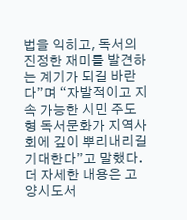법을 익히고, 독서의 진정한 재미를 발견하는 계기가 되길 바란다”며 “자발적이고 지속 가능한 시민 주도형 독서문화가 지역사회에 깊이 뿌리내리길 기대한다”고 말했다.
더 자세한 내용은 고양시도서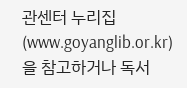관센터 누리집(www.goyanglib.or.kr)을 참고하거나 독서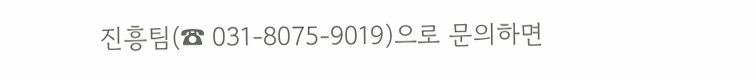진흥팀(☎ 031-8075-9019)으로 문의하면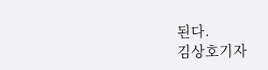된다.
김상호기자